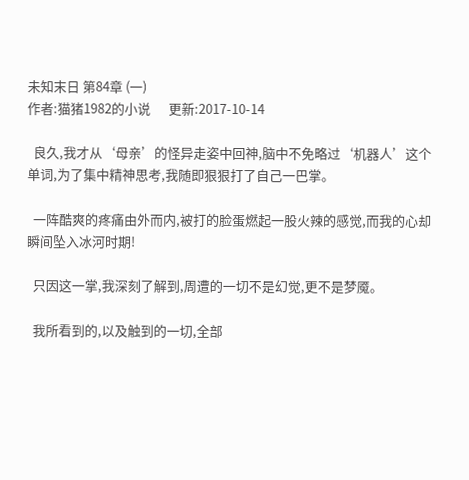未知末日 第84章 (一)
作者:猫猪1982的小说      更新:2017-10-14

  良久,我才从‘母亲’的怪异走姿中回神,脑中不免略过‘机器人’这个单词,为了集中精神思考,我随即狠狠打了自己一巴掌。

  一阵酷爽的疼痛由外而内,被打的脸蛋燃起一股火辣的感觉,而我的心却瞬间坠入冰河时期!

  只因这一掌,我深刻了解到,周遭的一切不是幻觉,更不是梦魇。

  我所看到的,以及触到的一切,全部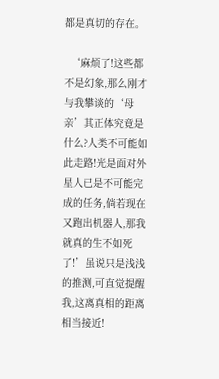都是真切的存在。

  ‘麻烦了!这些都不是幻象,那么刚才与我攀谈的‘母亲’其正体究竟是什么?人类不可能如此走路!光是面对外星人已是不可能完成的任务,倘若现在又跑出机器人,那我就真的生不如死了!’虽说只是浅浅的推测,可直觉提醒我,这离真相的距离相当接近!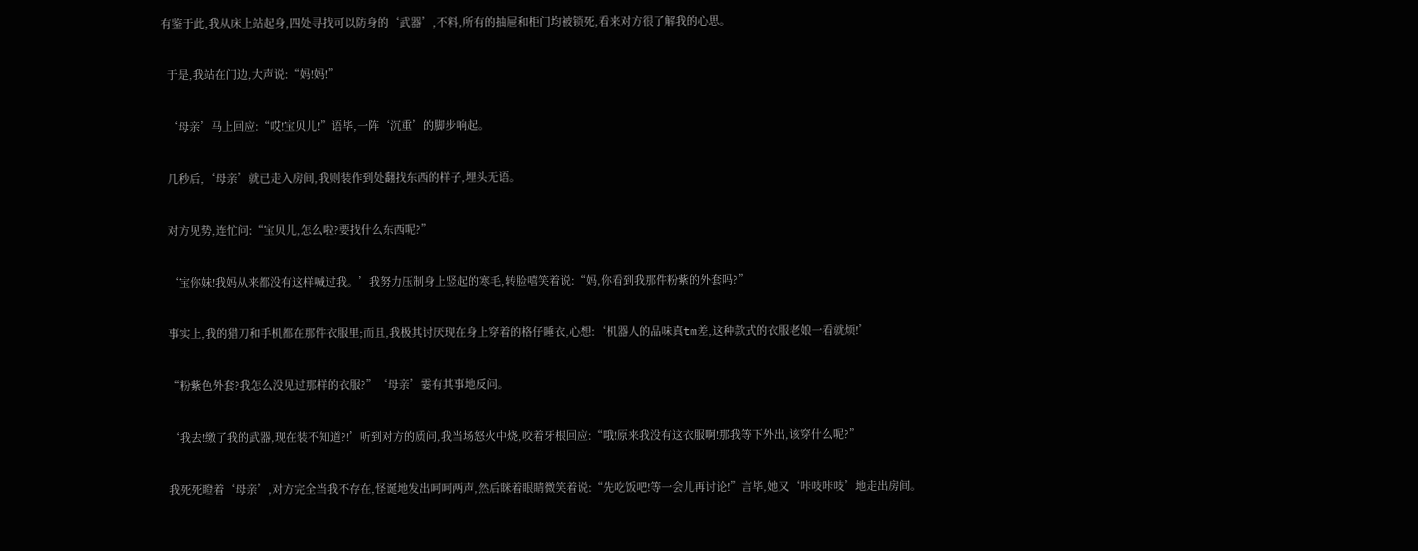有鉴于此,我从床上站起身,四处寻找可以防身的‘武器’,不料,所有的抽屉和柜门均被锁死,看来对方很了解我的心思。

  于是,我站在门边,大声说:“妈!妈!”

  ‘母亲’马上回应:“哎!宝贝儿!”语毕,一阵‘沉重’的脚步响起。

  几秒后,‘母亲’就已走入房间,我则装作到处翻找东西的样子,埋头无语。

  对方见势,连忙问:“宝贝儿,怎么啦?要找什么东西呢?”

  ‘宝你妹!我妈从来都没有这样喊过我。’我努力压制身上竖起的寒毛,转脸嘻笑着说:“妈,你看到我那件粉紫的外套吗?”

  事实上,我的猎刀和手机都在那件衣服里;而且,我极其讨厌现在身上穿着的格仔睡衣,心想:‘机器人的品味真tm差,这种款式的衣服老娘一看就烦!’

  “粉紫色外套?我怎么没见过那样的衣服?”‘母亲’霎有其事地反问。

  ‘我去!缴了我的武器,现在装不知道?!’听到对方的质问,我当场怒火中烧,咬着牙根回应:“哦!原来我没有这衣服啊!那我等下外出,该穿什么呢?”

  我死死瞪着‘母亲’,对方完全当我不存在,怪诞地发出呵呵两声,然后眯着眼睛微笑着说:“先吃饭吧!等一会儿再讨论!”言毕,她又‘咔吱咔吱’地走出房间。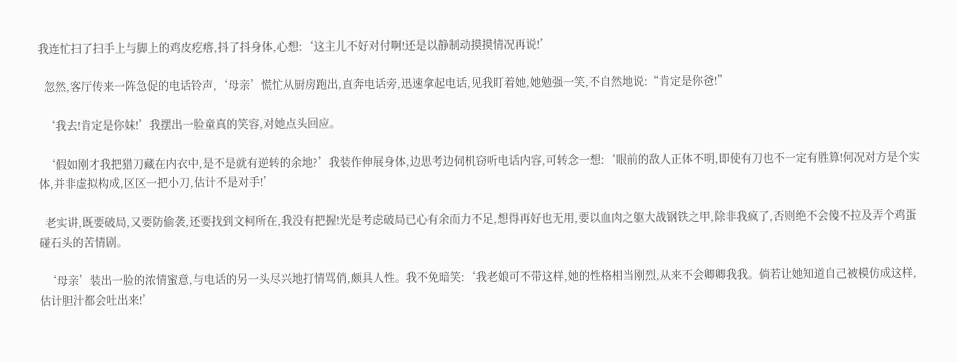我连忙扫了扫手上与脚上的鸡皮疙瘩,抖了抖身体,心想:‘这主儿不好对付啊!还是以静制动摸摸情况再说!’

  忽然,客厅传来一阵急促的电话铃声,‘母亲’慌忙从厨房跑出,直奔电话旁,迅速拿起电话,见我盯着她,她勉强一笑,不自然地说:“肯定是你爸!”

  ‘我去!肯定是你妹!’我摆出一脸童真的笑容,对她点头回应。

  ‘假如刚才我把猎刀藏在内衣中,是不是就有逆转的余地?’我装作伸展身体,边思考边伺机窃听电话内容,可转念一想:‘眼前的敌人正体不明,即使有刀也不一定有胜算!何况对方是个实体,并非虚拟构成,区区一把小刀,估计不是对手!’

  老实讲,既要破局,又要防偷袭,还要找到文柯所在,我没有把握!光是考虑破局已心有余而力不足,想得再好也无用,要以血肉之躯大战钢铁之甲,除非我疯了,否则绝不会傻不拉及弄个鸡蛋碰石头的苦情剧。

  ‘母亲’装出一脸的浓情蜜意,与电话的另一头尽兴地打情骂俏,颇具人性。我不免暗笑:‘我老娘可不带这样,她的性格相当刚烈,从来不会卿卿我我。倘若让她知道自己被模仿成这样,估计胆汁都会吐出来!’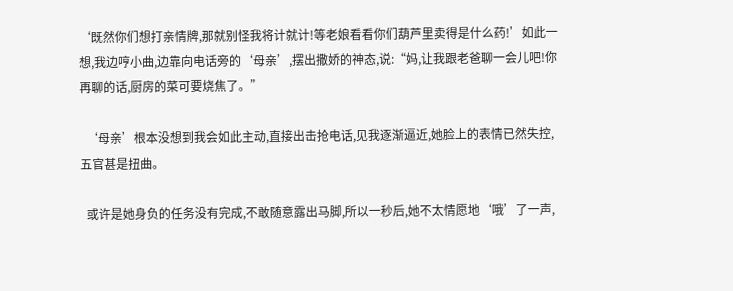‘既然你们想打亲情牌,那就别怪我将计就计!等老娘看看你们葫芦里卖得是什么药!’如此一想,我边哼小曲,边靠向电话旁的‘母亲’,摆出撒娇的神态,说:“妈,让我跟老爸聊一会儿吧!你再聊的话,厨房的菜可要烧焦了。”

  ‘母亲’根本没想到我会如此主动,直接出击抢电话,见我逐渐逼近,她脸上的表情已然失控,五官甚是扭曲。

  或许是她身负的任务没有完成,不敢随意露出马脚,所以一秒后,她不太情愿地‘哦’了一声,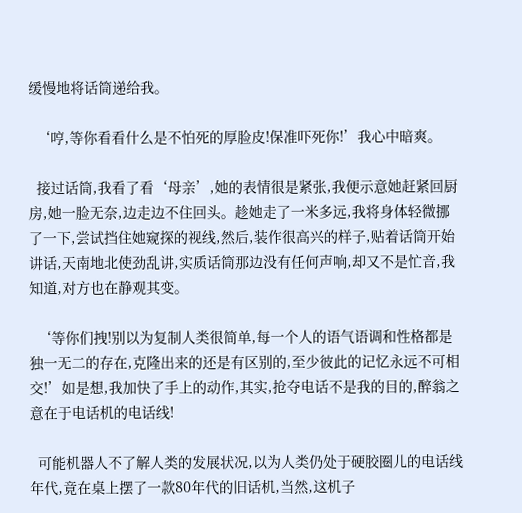缓慢地将话筒递给我。

  ‘哼,等你看看什么是不怕死的厚脸皮!保准吓死你!’我心中暗爽。

  接过话筒,我看了看‘母亲’,她的表情很是紧张,我便示意她赶紧回厨房,她一脸无奈,边走边不住回头。趁她走了一米多远,我将身体轻微挪了一下,尝试挡住她窥探的视线,然后,装作很高兴的样子,贴着话筒开始讲话,天南地北使劲乱讲,实质话筒那边没有任何声响,却又不是忙音,我知道,对方也在静观其变。

  ‘等你们拽!别以为复制人类很简单,每一个人的语气语调和性格都是独一无二的存在,克隆出来的还是有区别的,至少彼此的记忆永远不可相交!’如是想,我加快了手上的动作,其实,抢夺电话不是我的目的,醉翁之意在于电话机的电话线!

  可能机器人不了解人类的发展状况,以为人类仍处于硬胶圈儿的电话线年代,竟在桌上摆了一款80年代的旧话机,当然,这机子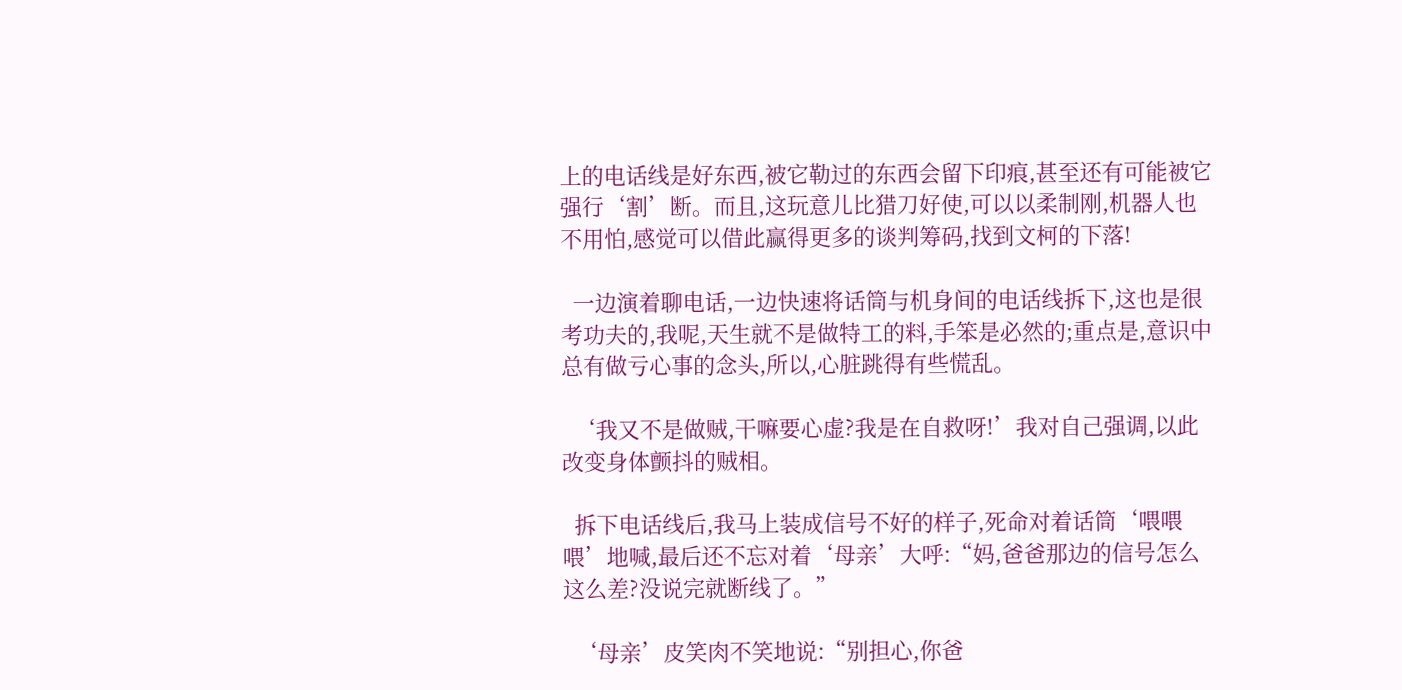上的电话线是好东西,被它勒过的东西会留下印痕,甚至还有可能被它强行‘割’断。而且,这玩意儿比猎刀好使,可以以柔制刚,机器人也不用怕,感觉可以借此赢得更多的谈判筹码,找到文柯的下落!

  一边演着聊电话,一边快速将话筒与机身间的电话线拆下,这也是很考功夫的,我呢,天生就不是做特工的料,手笨是必然的;重点是,意识中总有做亏心事的念头,所以,心脏跳得有些慌乱。

  ‘我又不是做贼,干嘛要心虚?我是在自救呀!’我对自己强调,以此改变身体颤抖的贼相。

  拆下电话线后,我马上装成信号不好的样子,死命对着话筒‘喂喂喂’地喊,最后还不忘对着‘母亲’大呼:“妈,爸爸那边的信号怎么这么差?没说完就断线了。”

  ‘母亲’皮笑肉不笑地说:“别担心,你爸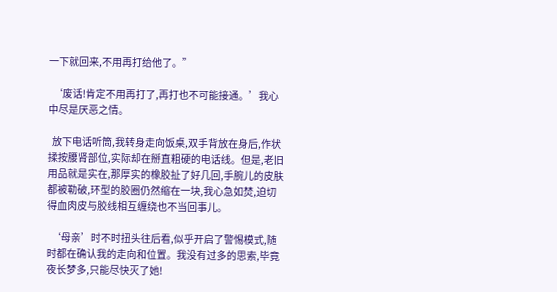一下就回来,不用再打给他了。”

  ‘废话!肯定不用再打了,再打也不可能接通。’我心中尽是厌恶之情。

  放下电话听筒,我转身走向饭桌,双手背放在身后,作状揉按腰肾部位,实际却在掰直粗硬的电话线。但是,老旧用品就是实在,那厚实的橡胶扯了好几回,手腕儿的皮肤都被勒破,环型的胶圈仍然缩在一块,我心急如焚,迫切得血肉皮与胶线相互缠绕也不当回事儿。

  ‘母亲’时不时扭头往后看,似乎开启了警惕模式,随时都在确认我的走向和位置。我没有过多的思索,毕竟夜长梦多,只能尽快灭了她!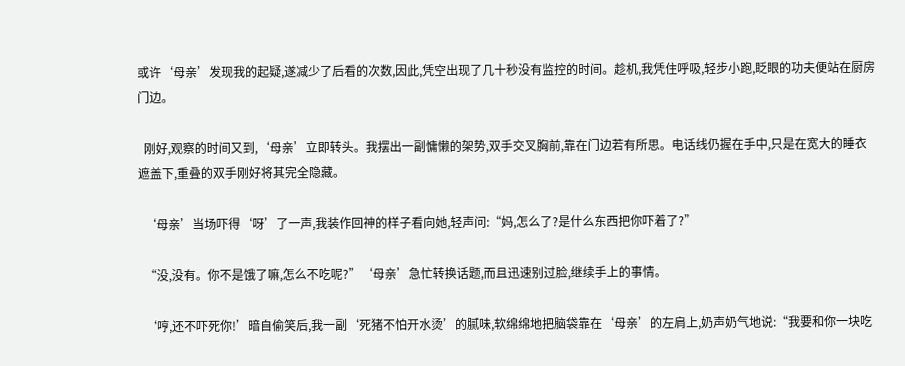或许‘母亲’发现我的起疑,遂减少了后看的次数,因此,凭空出现了几十秒没有监控的时间。趁机,我凭住呼吸,轻步小跑,眨眼的功夫便站在厨房门边。

  刚好,观察的时间又到,‘母亲’立即转头。我摆出一副慵懒的架势,双手交叉胸前,靠在门边若有所思。电话线仍握在手中,只是在宽大的睡衣遮盖下,重叠的双手刚好将其完全隐藏。

  ‘母亲’当场吓得‘呀’了一声,我装作回神的样子看向她,轻声问:“妈,怎么了?是什么东西把你吓着了?”

  “没,没有。你不是饿了嘛,怎么不吃呢?”‘母亲’急忙转换话题,而且迅速别过脸,继续手上的事情。

  ‘哼,还不吓死你!’暗自偷笑后,我一副‘死猪不怕开水烫’的腻味,软绵绵地把脑袋靠在‘母亲’的左肩上,奶声奶气地说:“我要和你一块吃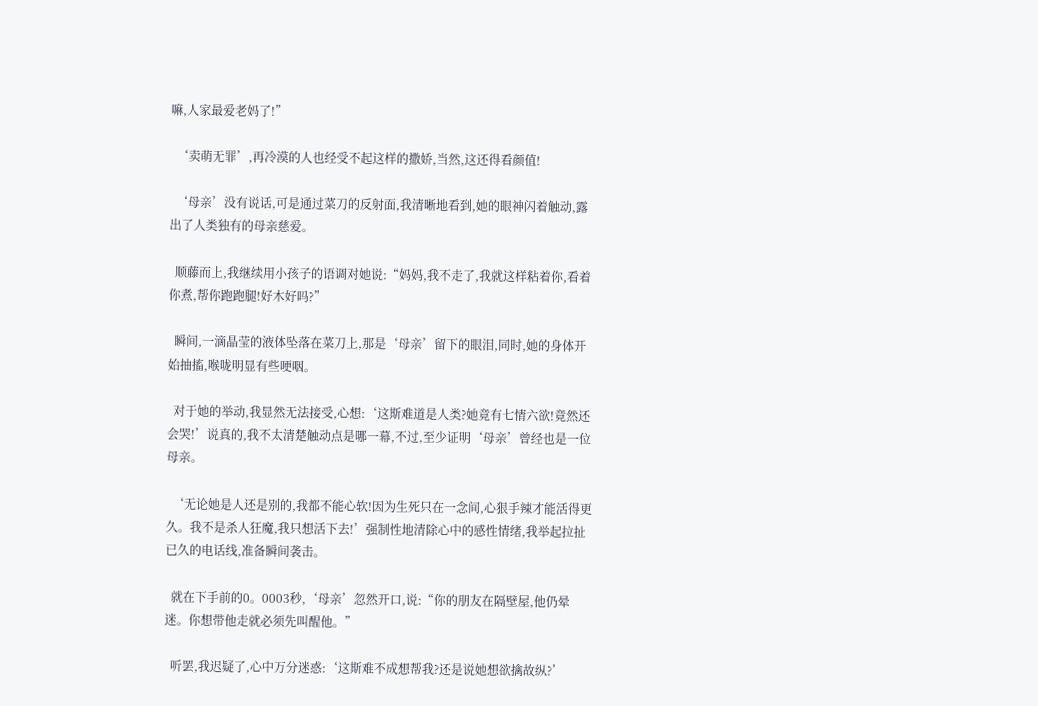嘛,人家最爱老妈了!”

  ‘卖萌无罪’,再冷漠的人也经受不起这样的撒娇,当然,这还得看颜值!

  ‘母亲’没有说话,可是通过菜刀的反射面,我清晰地看到,她的眼神闪着触动,露出了人类独有的母亲慈爱。

  顺藤而上,我继续用小孩子的语调对她说:“妈妈,我不走了,我就这样粘着你,看着你煮,帮你跑跑腿!好木好吗?”

  瞬间,一滴晶莹的液体坠落在菜刀上,那是‘母亲’留下的眼泪,同时,她的身体开始抽搐,喉咙明显有些哽咽。

  对于她的举动,我显然无法接受,心想:‘这斯难道是人类?她竟有七情六欲!竟然还会哭!’说真的,我不太清楚触动点是哪一幕,不过,至少证明‘母亲’曾经也是一位母亲。

  ‘无论她是人还是别的,我都不能心软!因为生死只在一念间,心狠手辣才能活得更久。我不是杀人狂魔,我只想活下去!’强制性地清除心中的感性情绪,我举起拉扯已久的电话线,准备瞬间袭击。

  就在下手前的0。0003秒,‘母亲’忽然开口,说:“你的朋友在隔壁屋,他仍晕迷。你想带他走就必须先叫醒他。”

  听罢,我迟疑了,心中万分迷惑:‘这斯难不成想帮我?还是说她想欲擒故纵?’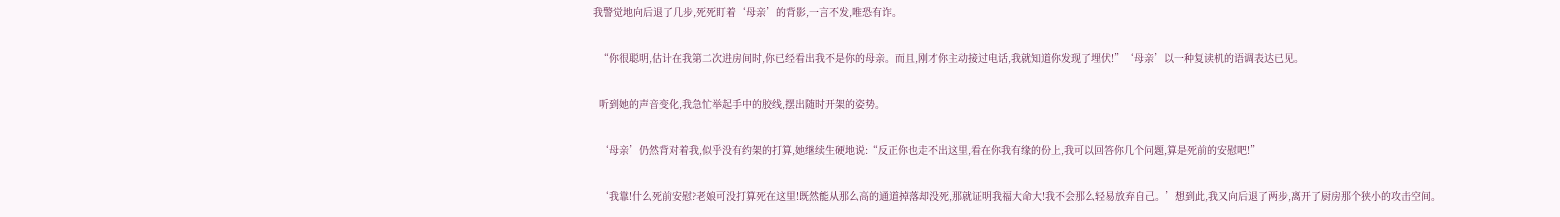我警觉地向后退了几步,死死盯着‘母亲’的背影,一言不发,唯恐有诈。

  “你很聪明,估计在我第二次进房间时,你已经看出我不是你的母亲。而且,刚才你主动接过电话,我就知道你发现了埋伏!”‘母亲’以一种复读机的语调表达已见。

  听到她的声音变化,我急忙举起手中的胶线,摆出随时开架的姿势。

  ‘母亲’仍然背对着我,似乎没有约架的打算,她继续生硬地说:“反正你也走不出这里,看在你我有缘的份上,我可以回答你几个问题,算是死前的安慰吧!”

  ‘我靠!什么死前安慰?老娘可没打算死在这里!既然能从那么高的通道掉落却没死,那就证明我福大命大!我不会那么轻易放弃自己。’想到此,我又向后退了两步,离开了厨房那个狭小的攻击空间。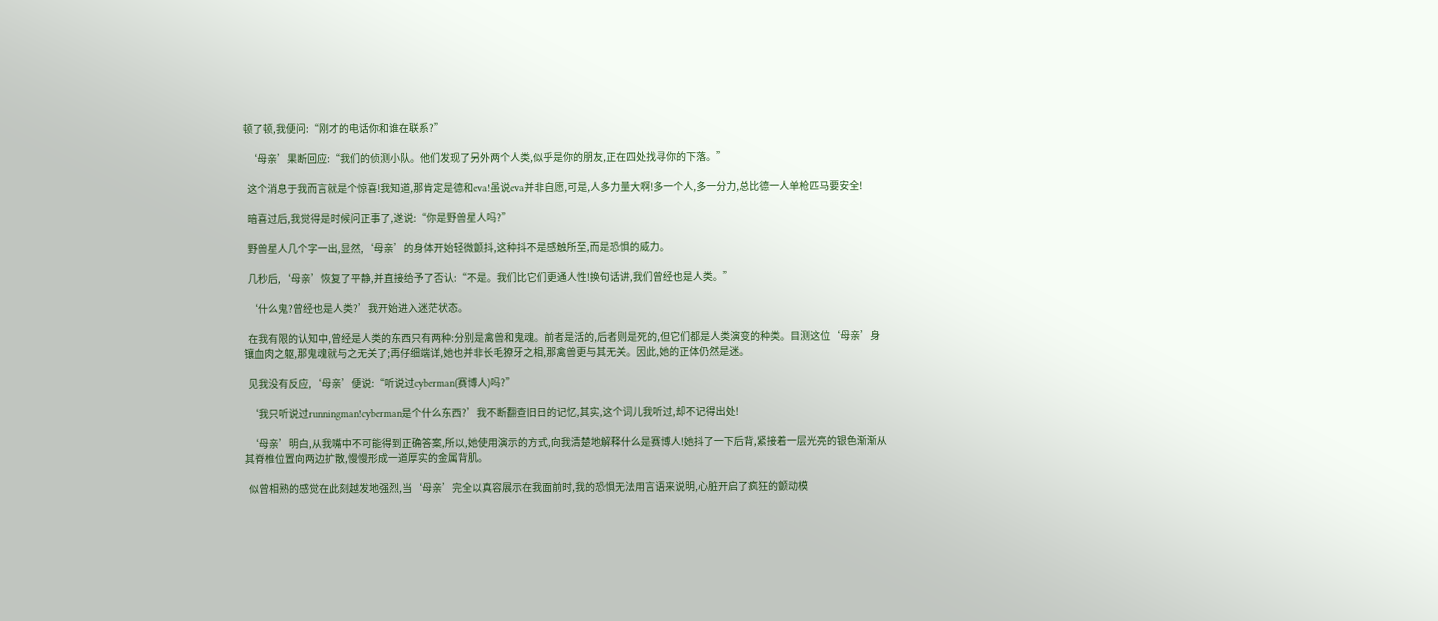顿了顿,我便问:“刚才的电话你和谁在联系?”

  ‘母亲’果断回应:“我们的侦测小队。他们发现了另外两个人类,似乎是你的朋友,正在四处找寻你的下落。”

  这个消息于我而言就是个惊喜!我知道,那肯定是德和eva!虽说eva并非自愿,可是,人多力量大啊!多一个人,多一分力,总比德一人单枪匹马要安全!

  暗喜过后,我觉得是时候问正事了,遂说:“你是野兽星人吗?”

  野兽星人几个字一出,显然,‘母亲’的身体开始轻微颤抖,这种抖不是感触所至,而是恐惧的威力。

  几秒后,‘母亲’恢复了平静,并直接给予了否认:“不是。我们比它们更通人性!换句话讲,我们曾经也是人类。”

  ‘什么鬼?曾经也是人类?’我开始进入迷茫状态。

  在我有限的认知中,曾经是人类的东西只有两种:分别是禽兽和鬼魂。前者是活的,后者则是死的,但它们都是人类演变的种类。目测这位‘母亲’身镶血肉之躯,那鬼魂就与之无关了;再仔细端详,她也并非长毛獠牙之相,那禽兽更与其无关。因此,她的正体仍然是迷。

  见我没有反应,‘母亲’便说:“听说过cyberman(赛博人)吗?”

  ‘我只听说过runningman!cyberman是个什么东西?’我不断翻查旧日的记忆,其实,这个词儿我听过,却不记得出处!

  ‘母亲’明白,从我嘴中不可能得到正确答案,所以,她使用演示的方式,向我清楚地解释什么是赛博人!她抖了一下后背,紧接着一层光亮的银色渐渐从其脊椎位置向两边扩散,慢慢形成一道厚实的金属背肌。

  似曾相熟的感觉在此刻越发地强烈,当‘母亲’完全以真容展示在我面前时,我的恐惧无法用言语来说明,心脏开启了疯狂的颤动模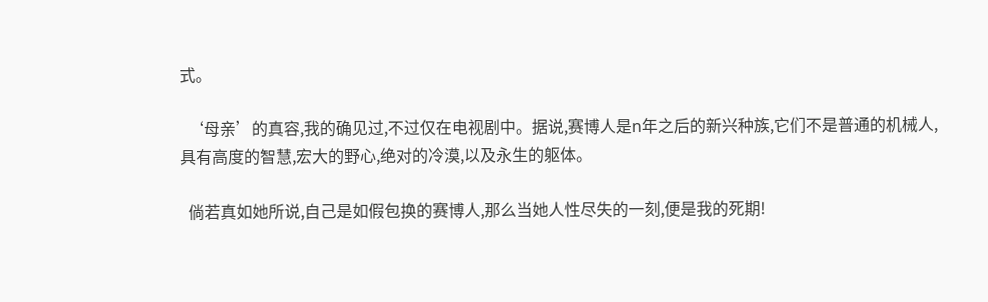式。

  ‘母亲’的真容,我的确见过,不过仅在电视剧中。据说,赛博人是n年之后的新兴种族,它们不是普通的机械人,具有高度的智慧,宏大的野心,绝对的冷漠,以及永生的躯体。

  倘若真如她所说,自己是如假包换的赛博人,那么当她人性尽失的一刻,便是我的死期!